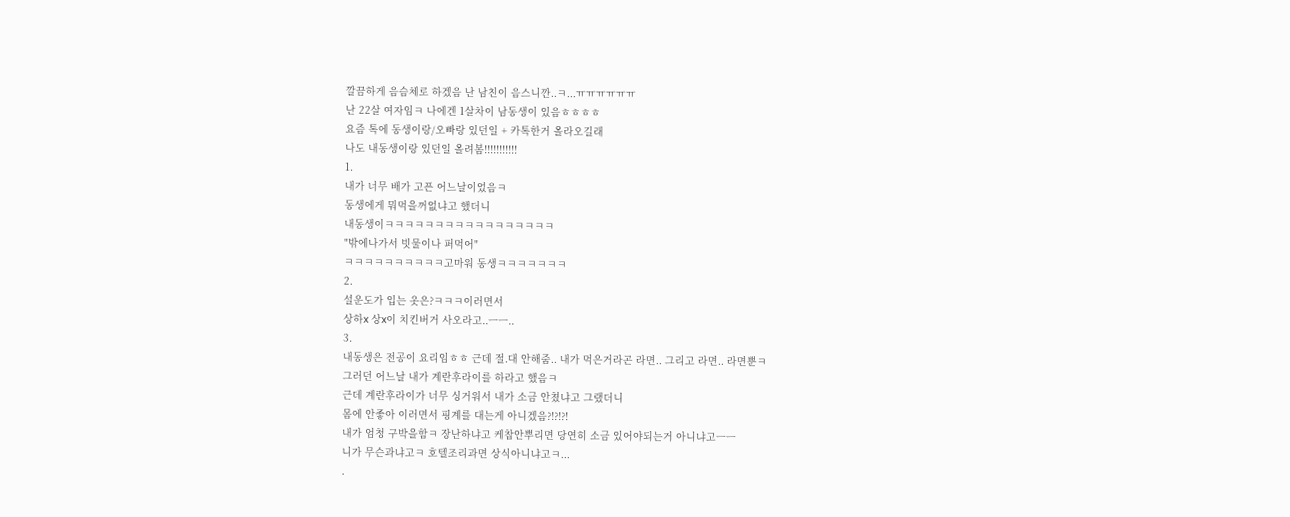깔끔하게 음슴체로 하겠음 난 남친이 음스니깐..ㅋ...ㅠㅠㅠㅠㅠㅠ
난 22살 여자임ㅋ 나에겐 1살차이 남동생이 있음ㅎㅎㅎㅎ
요즘 톡에 동생이랑/오빠랑 있던일 + 카톡한거 올라오길래
나도 내동생이랑 있던일 올려봄!!!!!!!!!!!
1.
내가 너무 배가 고픈 어느날이었음ㅋ
동생에게 뭐먹을꺼없냐고 했더니
내동생이ㅋㅋㅋㅋㅋㅋㅋㅋㅋㅋㅋㅋㅋㅋㅋㅋㅋ
"밖에나가서 빗물이나 퍼먹어"
ㅋㅋㅋㅋㅋㅋㅋㅋㅋㅋ고마워 동생ㅋㅋㅋㅋㅋㅋㅋ
2.
설운도가 입는 옷은?ㅋㅋㅋ이러면서
상하x 상x이 치킨버거 사오라고..ㅡㅡ..
3.
내동생은 전공이 요리임ㅎㅎ 근데 절.대 안해줌.. 내가 먹은거라곤 라면.. 그리고 라면.. 라면뿐ㅋ
그러던 어느날 내가 계란후라이를 하라고 했음ㅋ
근데 계란후라이가 너무 싱거워서 내가 소금 안쳤냐고 그랬더니
몸에 안좋아 이러면서 핑계를 대는게 아니겠음?!?!?!
내가 엄청 구박을함ㅋ 장난하냐고 케찹안뿌리면 당연히 소금 있어야되는거 아니냐고ㅡㅡ
니가 무슨과냐고ㅋ 호텔조리과면 상식아니냐고ㅋ...
.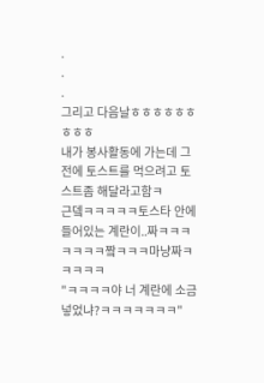.
.
.
그리고 다음날ㅎㅎㅎㅎㅎㅎㅎㅎㅎ
내가 봉사활동에 가는데 그전에 토스트를 먹으려고 토스트좀 해달라고함ㅋ
근뎈ㅋㅋㅋㅋㅋ토스타 안에 들어있는 계란이..짜ㅋㅋㅋㅋㅋㅋㅋ짴ㅋㅋㅋ마냥짜ㅋㅋㅋㅋㅋ
"ㅋㅋㅋㅋ야 너 계란에 소금넣었냐?ㅋㅋㅋㅋㅋㅋㅋ"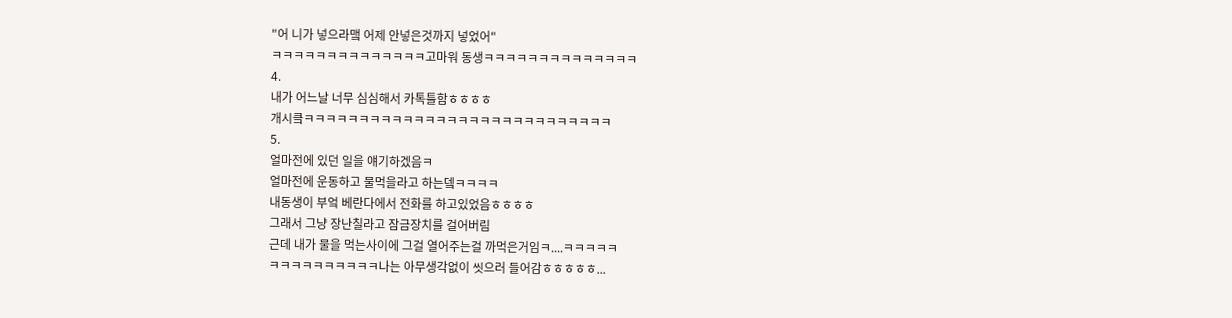"어 니가 넣으라맼 어제 안넣은것까지 넣었어"
ㅋㅋㅋㅋㅋㅋㅋㅋㅋㅋㅋㅋㅋㅋ고마워 동생ㅋㅋㅋㅋㅋㅋㅋㅋㅋㅋㅋㅋㅋㅋ
4.
내가 어느날 너무 심심해서 카톡틀함ㅎㅎㅎㅎ
개시킄ㅋㅋㅋㅋㅋㅋㅋㅋㅋㅋㅋㅋㅋㅋㅋㅋㅋㅋㅋㅋㅋㅋㅋㅋㅋㅋㅋㅋ
5.
얼마전에 있던 일을 얘기하겠음ㅋ
얼마전에 운동하고 물먹을라고 하는뎈ㅋㅋㅋㅋ
내동생이 부엌 베란다에서 전화를 하고있었음ㅎㅎㅎㅎ
그래서 그냥 장난칠라고 잠금장치를 걸어버림
근데 내가 물을 먹는사이에 그걸 열어주는걸 까먹은거임ㅋ....ㅋㅋㅋㅋㅋ
ㅋㅋㅋㅋㅋㅋㅋㅋㅋㅋ나는 아무생각없이 씻으러 들어감ㅎㅎㅎㅎㅎ...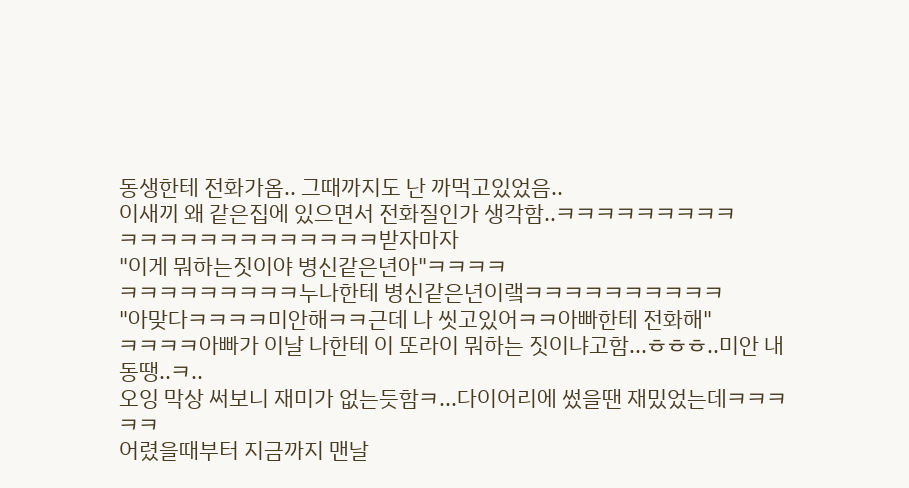동생한테 전화가옴.. 그때까지도 난 까먹고있었음..
이새끼 왜 같은집에 있으면서 전화질인가 생각함..ㅋㅋㅋㅋㅋㅋㅋㅋㅋ
ㅋㅋㅋㅋㅋㅋㅋㅋㅋㅋㅋㅋㅋ받자마자
"이게 뭐하는짓이야 병신같은년아"ㅋㅋㅋㅋ
ㅋㅋㅋㅋㅋㅋㅋㅋㅋ누나한테 병신같은년이랰ㅋㅋㅋㅋㅋㅋㅋㅋㅋㅋ
"아맞다ㅋㅋㅋㅋ미안해ㅋㅋ근데 나 씻고있어ㅋㅋ아빠한테 전화해"
ㅋㅋㅋㅋ아빠가 이날 나한테 이 또라이 뭐하는 짓이냐고함...ㅎㅎㅎ..미안 내동땡..ㅋ..
오잉 막상 써보니 재미가 없는듯함ㅋ...다이어리에 썼을땐 재밌었는데ㅋㅋㅋㅋㅋ
어렸을때부터 지금까지 맨날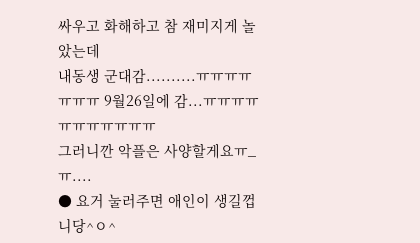싸우고 화해하고 참 재미지게 놀았는데
내동생 군대감..........ㅠㅠㅠㅠㅠㅠㅠ 9월26일에 감...ㅠㅠㅠㅠㅠㅠㅠㅠㅠㅠㅠ
그러니깐 악플은 사양할게요ㅠ_ㅠ....
● 요거 눌러주면 애인이 생길껍니당^ㅇ^